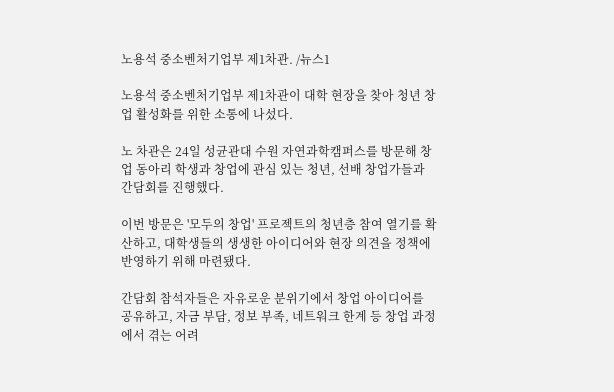노용석 중소벤처기업부 제1차관. /뉴스1

노용석 중소벤처기업부 제1차관이 대학 현장을 찾아 청년 창업 활성화를 위한 소통에 나섰다.

노 차관은 24일 성균관대 수원 자연과학캠퍼스를 방문해 창업 동아리 학생과 창업에 관심 있는 청년, 선배 창업가들과 간담회를 진행했다.

이번 방문은 '모두의 창업' 프로젝트의 청년층 참여 열기를 확산하고, 대학생들의 생생한 아이디어와 현장 의견을 정책에 반영하기 위해 마련됐다.

간담회 참석자들은 자유로운 분위기에서 창업 아이디어를 공유하고, 자금 부담, 정보 부족, 네트워크 한계 등 창업 과정에서 겪는 어려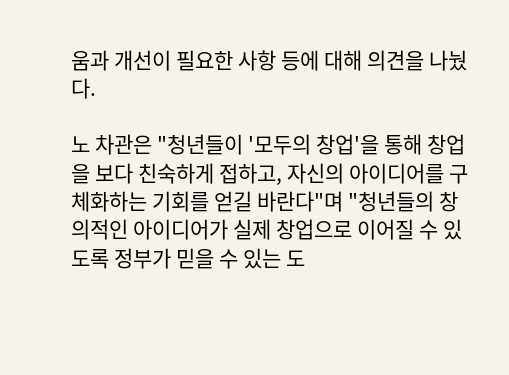움과 개선이 필요한 사항 등에 대해 의견을 나눴다.

노 차관은 "청년들이 '모두의 창업'을 통해 창업을 보다 친숙하게 접하고, 자신의 아이디어를 구체화하는 기회를 얻길 바란다"며 "청년들의 창의적인 아이디어가 실제 창업으로 이어질 수 있도록 정부가 믿을 수 있는 도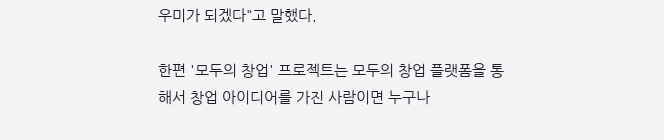우미가 되겠다"고 말했다.

한편 '모두의 창업' 프로젝트는 모두의 창업 플랫폼을 통해서 창업 아이디어를 가진 사람이면 누구나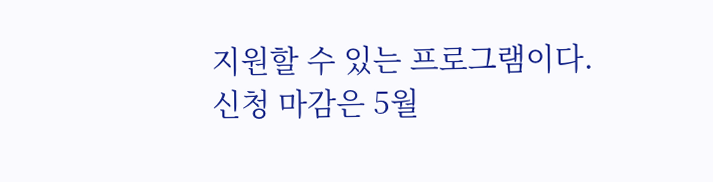지원할 수 있는 프로그램이다. 신청 마감은 5월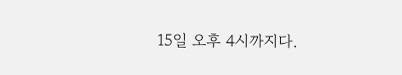15일 오후 4시까지다.